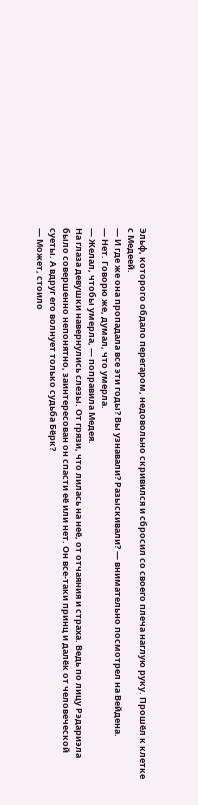Эльф, которого обдало перегаром, недовольно скривился и сбросил со своего плеча наглую руку. Прошёл к клетке с Медеей.
— И где же она пропадала все эти годы? Вы узнавали? Разыскивали? — внимательно посмотрел на Вейдена.
— Нет. Говорю же, думал, что умерла.
— Желал, чтобы умерла, — поправила Медея.
На глаза девушки навернулись слезы. От грязи, что лилась на неё, от отчаяния и страха. Ведь по лицу Рэдариэла было совершенно непонятно, заинтересован он спасти её или нет. Он все-таки принц и далёк от человеческой суеты. А вдруг его волнует только судьба Бёрк?
— Может, стоило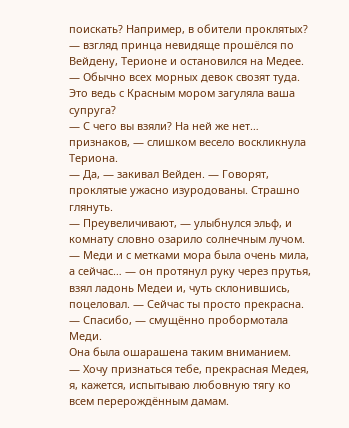поискать? Например, в обители проклятых? — взгляд принца невидяще прошёлся по Вейдену, Терионе и остановился на Медее. — Обычно всех морных девок свозят туда. Это ведь с Красным мором загуляла ваша супруга?
— С чего вы взяли? На ней же нет… признаков, — слишком весело воскликнула Териона.
— Да, — закивал Вейден. — Говорят, проклятые ужасно изуродованы. Страшно глянуть.
— Преувеличивают, — улыбнулся эльф, и комнату словно озарило солнечным лучом. — Меди и с метками мора была очень мила, а сейчас… — он протянул руку через прутья, взял ладонь Медеи и, чуть склонившись, поцеловал. — Сейчас ты просто прекрасна.
— Спасибо, — смущённо пробормотала Меди.
Она была ошарашена таким вниманием.
— Хочу признаться тебе, прекрасная Медея, я, кажется, испытываю любовную тягу ко всем перерождённым дамам.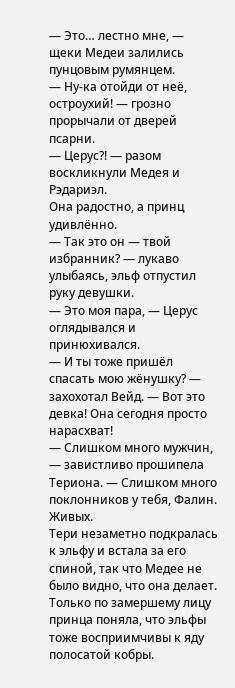— Это… лестно мне, — щеки Медеи залились пунцовым румянцем.
— Ну-ка отойди от неё, остроухий! — грозно прорычали от дверей псарни.
— Церус?! — разом воскликнули Медея и Рэдариэл.
Она радостно, а принц удивлённо.
— Так это он — твой избранник? — лукаво улыбаясь, эльф отпустил руку девушки.
— Это моя пара, — Церус оглядывался и принюхивался.
— И ты тоже пришёл спасать мою жёнушку? — захохотал Вейд. — Вот это девка! Она сегодня просто нарасхват!
— Слишком много мужчин, — завистливо прошипела Териона. — Слишком много поклонников у тебя, Фалин. Живых.
Тери незаметно подкралась к эльфу и встала за его спиной, так что Медее не было видно, что она делает. Только по замершему лицу принца поняла, что эльфы тоже восприимчивы к яду полосатой кобры.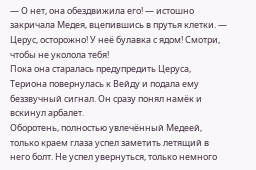— О нет, она обездвижила его! — истошно закричала Медея, вцепившись в прутья клетки. — Церус, осторожно! У неё булавка с ядом! Смотри, чтобы не уколола тебя!
Пока она старалась предупредить Церуса, Териона повернулась к Вейду и подала ему беззвучный сигнал. Он сразу понял намёк и вскинул арбалет.
Оборотень, полностью увлечённый Медеей, только краем глаза успел заметить летящий в него болт. Не успел увернуться, только немного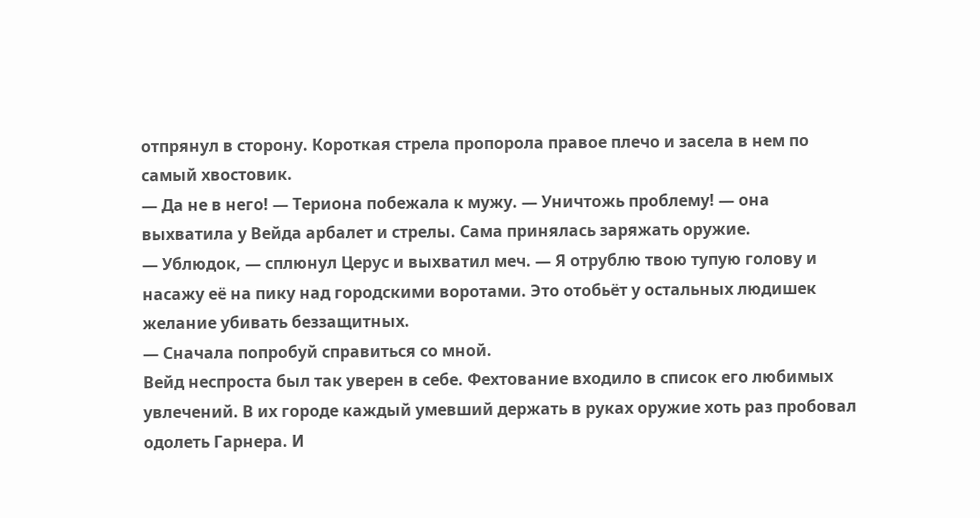отпрянул в сторону. Короткая стрела пропорола правое плечо и засела в нем по самый хвостовик.
— Да не в него! — Териона побежала к мужу. — Уничтожь проблему! — она выхватила у Вейда арбалет и стрелы. Сама принялась заряжать оружие.
— Ублюдок, — сплюнул Церус и выхватил меч. — Я отрублю твою тупую голову и насажу её на пику над городскими воротами. Это отобьёт у остальных людишек желание убивать беззащитных.
— Сначала попробуй справиться со мной.
Вейд неспроста был так уверен в себе. Фехтование входило в список его любимых увлечений. В их городе каждый умевший держать в руках оружие хоть раз пробовал одолеть Гарнера. И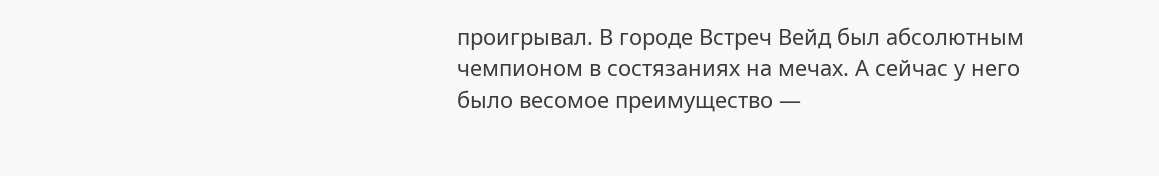проигрывал. В городе Встреч Вейд был абсолютным чемпионом в состязаниях на мечах. А сейчас у него было весомое преимущество —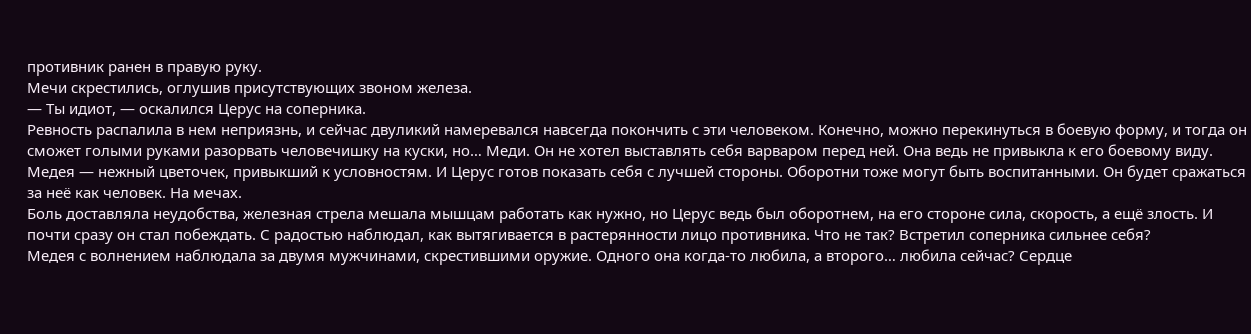противник ранен в правую руку.
Мечи скрестились, оглушив присутствующих звоном железа.
— Ты идиот, — оскалился Церус на соперника.
Ревность распалила в нем неприязнь, и сейчас двуликий намеревался навсегда покончить с эти человеком. Конечно, можно перекинуться в боевую форму, и тогда он сможет голыми руками разорвать человечишку на куски, но… Меди. Он не хотел выставлять себя варваром перед ней. Она ведь не привыкла к его боевому виду. Медея — нежный цветочек, привыкший к условностям. И Церус готов показать себя с лучшей стороны. Оборотни тоже могут быть воспитанными. Он будет сражаться за неё как человек. На мечах.
Боль доставляла неудобства, железная стрела мешала мышцам работать как нужно, но Церус ведь был оборотнем, на его стороне сила, скорость, а ещё злость. И почти сразу он стал побеждать. С радостью наблюдал, как вытягивается в растерянности лицо противника. Что не так? Встретил соперника сильнее себя?
Медея с волнением наблюдала за двумя мужчинами, скрестившими оружие. Одного она когда-то любила, а второго… любила сейчас? Сердце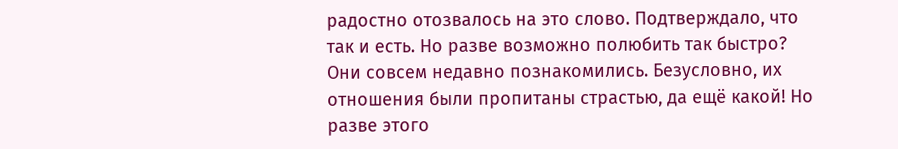радостно отозвалось на это слово. Подтверждало, что так и есть. Но разве возможно полюбить так быстро? Они совсем недавно познакомились. Безусловно, их отношения были пропитаны страстью, да ещё какой! Но разве этого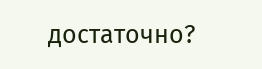достаточно?